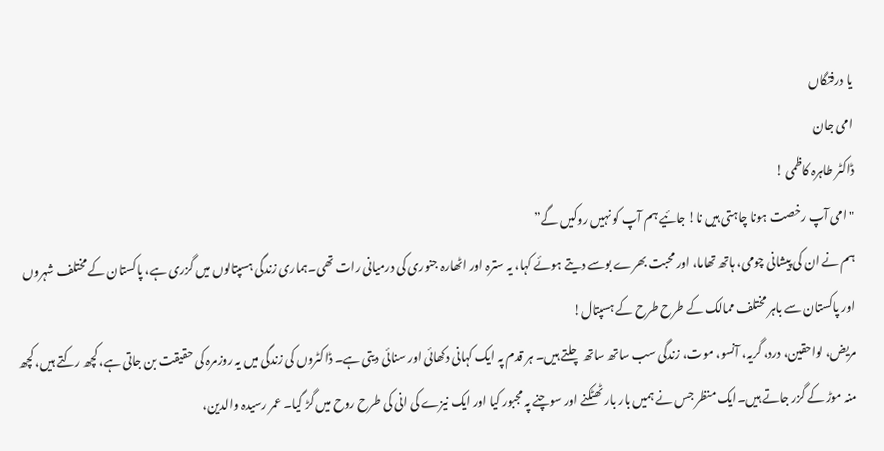يا درفتگاں
امی جان
ڈاکٹر طاہرہ کاظمی !
"امی آپ رخصت ہونا چاہتی ہیں نا! جائیے ہم آپ کو نہیں روکیں گے”
ہم نے ان کی پیشانی چومی، ہاتھ تھاما، اور محبت بھرے بوسے دیتے ہوئے کہا، یہ سترہ اور اٹھارہ جنوری کی درمیانی رات تھی۔ہماری زندگی ہسپتالوں میں گزری ہے، پاکستان کے مختلف شہروں اور پاکستان سے باہر مختلف ممالک کے طرح طرح کے ہسپتال!
مریض، لواحقین، درد، گریہ، آنسو، موت، زندگی سب ساتھ ساتھ چلتے ہیں۔ ہر قدم پہ ایک کہانی دکھائی اور سنائی دیتی ہے۔ ڈاکٹروں کی زندگی میں یہ روزمرہ کی حقیقت بن جاتی ہے، کچھ رکتے ہیں، کچھ منہ موڑ کے گزر جاتے ہیں۔ایک منظر جس نے ہمیں بار بار ٹھٹکنے اور سوچنے پہ مجبور کیا اور ایک نیزے کی انی کی طرح روح میں گڑ گیا۔ عمر رسیدہ والدین،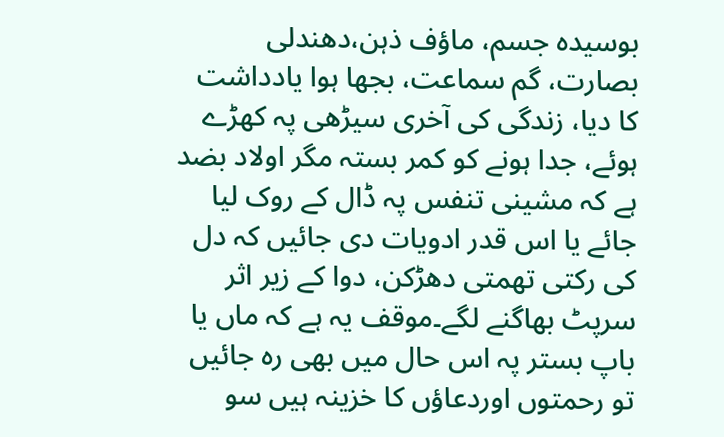بوسیدہ جسم، ماؤف ذہن،دھندلی بصارت، گم سماعت، بجھا ہوا یادداشت کا دیا، زندگی کی آخری سیڑھی پہ کھڑے ہوئے، جدا ہونے کو کمر بستہ مگر اولاد بضد ہے کہ مشینی تنفس پہ ڈال کے روک لیا جائے یا اس قدر ادویات دی جائیں کہ دل کی رکتی تھمتی دھڑکن، دوا کے زیر اثر سرپٹ بھاگنے لگے۔موقف یہ ہے کہ ماں یا باپ بستر پہ اس حال میں بھی رہ جائیں تو رحمتوں اوردعاؤں کا خزینہ ہیں سو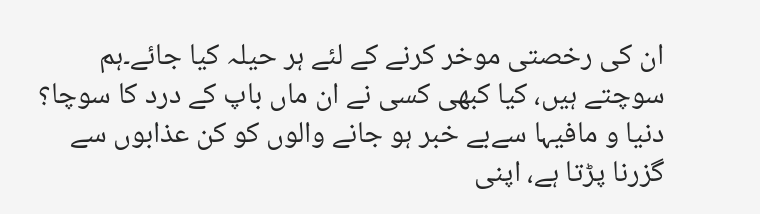ان کی رخصتی موخر کرنے کے لئے ہر حیلہ کیا جائے۔ہم سوچتے ہیں، کیا کبھی کسی نے ان ماں باپ کے درد کا سوچا؟ دنیا و مافیہا سےبے خبر ہو جانے والوں کو کن عذابوں سے گزرنا پڑتا ہے، اپنی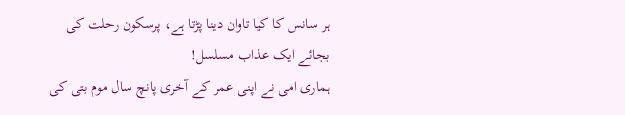ہر سانس کا کیا تاوان دینا پڑتا ہے، پرسکون رحلت کی بجائے ایک عذاب مسلسل!
ہماری امی نے اپنی عمر کے آخری پانچ سال موم بتی کی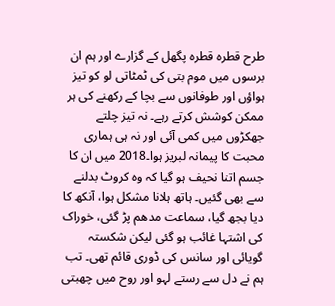طرح قطرہ قطرہ پگھل کے گزارے اور ہم ان برسوں میں موم بتی کی ٹمٹاتی لو کو تیز ہواؤں اور طوفانوں سے بچا کے رکھنے کی ہر ممکن کوشش کرتے رہے۔ نہ تیز چلتے جھکڑوں میں کمی آئی اور نہ ہی ہماری محبت کا پیمانہ لبریز ہوا۔2018 میں ان کا جسم اتنا نحیف ہو گیا کہ وہ کروٹ بدلنے سے بھی گئیں۔ ہاتھ ہلانا مشکل ہوا، آنکھ کا دیا بجھ گیا، سماعت مدھم پڑ گئی، خوراک کی اشتہا غائب ہو گئی لیکن شکستہ گویائی اور سانس کی ڈوری قائم تھی۔ تب ہم نے دل سے رستے لہو اور روح میں چھبتی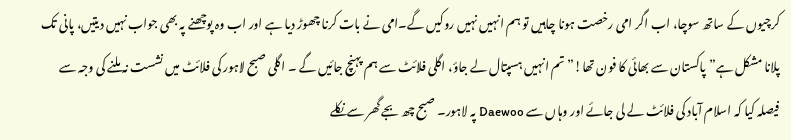کرچیوں کے ساتھ سوچا، اب اگر امی رخصت ہونا چاہیں تو ہم انہیں نہیں روکیں گے۔امی نے بات کرنا چھوڑ دیا ہے اور اب وہ پوچھنے پہ بھی جواب نہیں دیتیں، پانی تک پلانا مشکل ہے”پاکستان سے بھائی کا فون تھا!” تم انہیں ہسپتال لے جاؤ، اگلی فلائٹ سے ہم پہنچ جائیں گے ۔ اگلی صبح لاہور کی فلائٹ میں نشست نہ ملنے کی وجہ سے فیصلہ کیا کہ اسلام آباد کی فلائٹ لے لی جائے اور وہاں سے Daewoo پہ لاہور۔ صبح چھ بجے گھر سےنکلے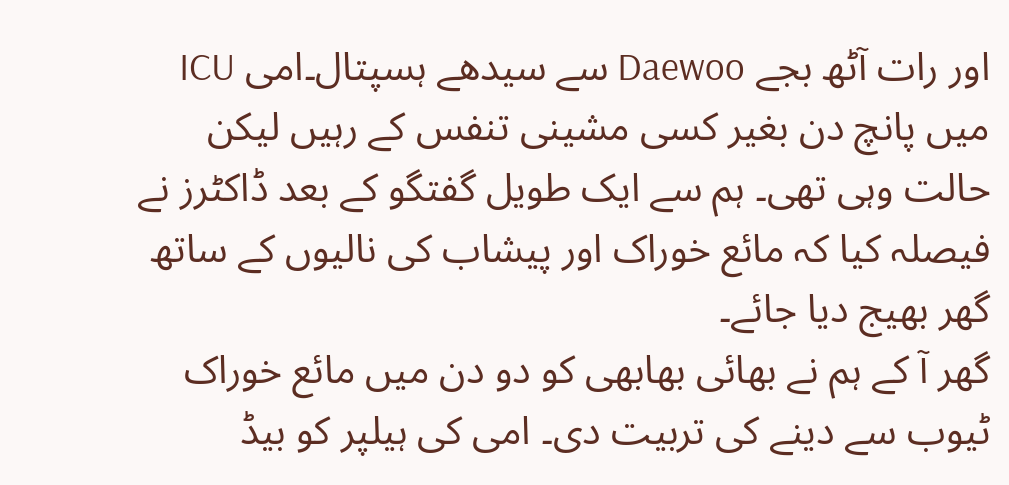اور رات آٹھ بجے Daewoo سے سیدھے ہسپتال۔امی ICU میں پانچ دن بغیر کسی مشینی تنفس کے رہیں لیکن حالت وہی تھی۔ ہم سے ایک طویل گفتگو کے بعد ڈاکٹرز نے فیصلہ کیا کہ مائع خوراک اور پیشاب کی نالیوں کے ساتھ گھر بھیج دیا جائے۔
گھر آ کے ہم نے بھائی بھابھی کو دو دن میں مائع خوراک ٹیوب سے دینے کی تربیت دی۔ امی کی ہیلپر کو بیڈ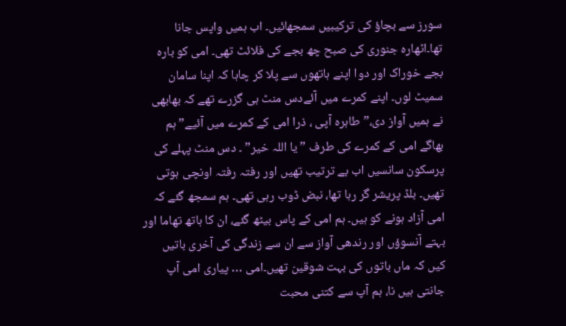سورز سے بچاؤ کی ترکیبیں سمجھائیں۔ اب ہمیں واپس جانا تھا۔اٹھارہ جنوری کی صبح چھ بجے کی فلائٹ تھی۔ امی کو بارہ بجے خوراک اور دوا اپنے ہاتھوں سے پلا کر چاہا کہ اپنا سامان سمیٹ لوں۔ اپنے کمرے میں آئےدس منٹ ہی گزرے تھے کہ بھابھی نے ہمیں آواز دی،” طاہرہ آپی ، ذرا امی کے کمرے میں آئیے”ہم بھاگے امی کے کمرے کی طرف ” یا اللہ خیر” ۔ دس منٹ پہلے کی پرسکون سانسیں اب بے ترتیب تھیں اور رفتہ رفتہ اونچی ہوتی تھیں۔ بلڈ پریشر گر رہا تھا، نبض ڈوب رہی تھی۔ ہم سمجھ گئے کہ امی آزاد ہونے کو ہیں۔ ہم امی کے پاس بیٹھ گئے، ان کا ہاتھ تھاما اور بہتے آنسوؤں اور رندھی آواز سے ان سے زندگی کی آخری باتیں کیں کہ ماں باتوں کی بہت شوقین تھیں۔امی … پیاری امی آپ جانتی ہیں نا، ہم آپ سے کتنی محبت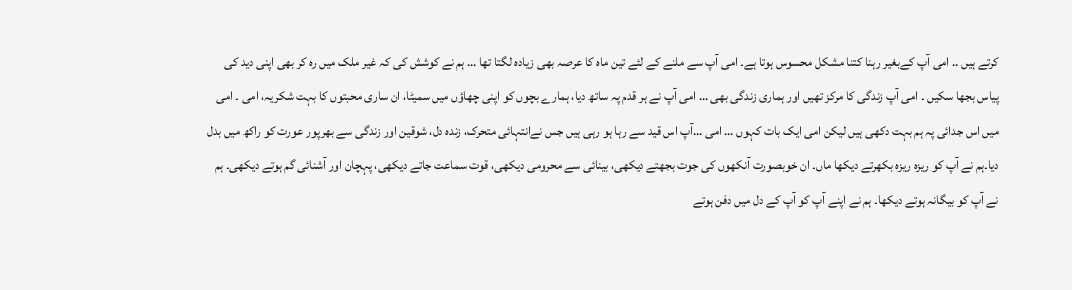کرتے ہیں .. امی آپ کےبغیر رہنا کتنا مشکل محسوس ہوتا ہے۔ امی آپ سے ملنے کے لئے تین ماہ کا عرصہ بھی زیادہ لگتا تھا … ہم نے کوشش کی کہ غیر ملک میں رہ کر بھی اپنی دید کی پیاس بجھا سکیں ۔ امی آپ زندگی کا مرکز تھیں اور ہماری زندگی بھی … امی آپ نے ہر قدم پہ ساتھ دیا، ہمارے بچوں کو اپنی چھاؤں میں سمیٹا، ان ساری محبتوں کا بہت شکریہ، امی ۔ امی میں اس جدائی پہ ہم بہت دکھی ہیں لیکن امی ایک بات کہوں … امی …آپ اس قید سے رہا ہو رہی ہیں جس نےانتہائی متحرک، زندہ دل، شوقین اور زندگی سے بھرپور عورت کو راکھ میں بدل دیا۔ہم نے آپ کو ریزہ ریزہ بکھرتے دیکھا ماں۔ ان خوبصورت آنکھوں کی جوت بجھتے دیکھی، بینائی سے محرومی دیکھی، قوت سماعت جاتے دیکھی، پہچان اور آشنائی گم ہوتے دیکھی۔ ہم نے آپ کو بیگانہ ہوتے دیکھا۔ ہم نے اپنے آپ کو آپ کے دل میں دفن ہوتے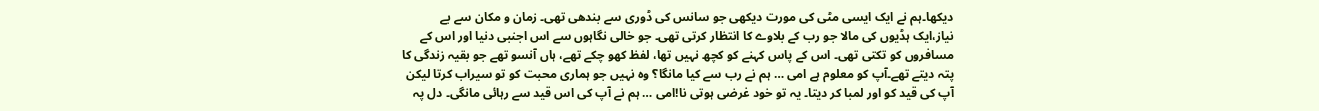دیکھا۔ہم نے ایک ایسی مٹی کی مورت دیکھی جو سانس کی ڈوری سے بندھی تھی۔ زمان و مکان سے بے نیاز،ایک ہڈیوں کی مالا جو رب کے بلاوے کا انتظار کرتی تھی۔ جو خالی نگاہوں سے اس اجنبی دنیا اور اس کے مسافروں کو تکتی تھی۔ اس کے پاس کہنے کو کچھ نہیں تھا، لفظ کھو چکے تھے، ہاں آنسو تھے جو بقیہ زندگی کا پتہ دیتے تھے۔آپ کو معلوم ہے امی … ہم نے رب سے کیا مانگا؟ وہ نہیں جو ہماری محبت کو تو سیراب کرتا لیکن آپ کی قید کو اور لمبا کر دیتا۔ یہ تو خود غرضی ہوتی نا!امی … ہم نے آپ کی اس قید سے رہائی مانگی۔ دل پہ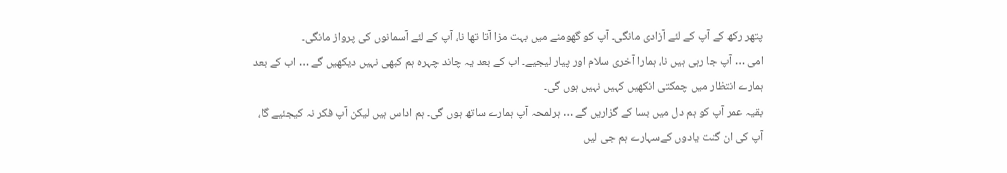پتھر رکھ کے آپ کے لئے آزادی مانگی۔ آپ کو گھومنے میں بہت مزا آتا تھا نا، آپ کے لئے آسمانوں کی پرواز مانگی۔
امی … آپ جا رہی ہیں نا، ہمارا آخری سلام اور پیار لیجیے۔ اب کے بعد یہ چاند چہرہ ہم کبھی نہیں دیکھیں گے … اب کے بعد ہمارے انتظار میں چمکتی انکھیں کہیں نہیں ہوں گی۔
بقیہ عمر آپ کو ہم دل میں بسا کے گزاریں گے … ہرلمحہ آپ ہمارے ساتھ ہوں گی۔ ہم اداس ہیں لیکن آپ فکر نہ کیجئیے گا، آپ کی ان گنت یادوں کےسہارے ہم جی لیں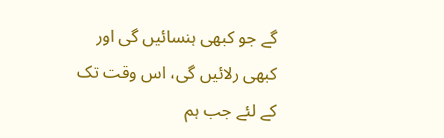گے جو کبھی ہنسائیں گی اور کبھی رلائیں گی، اس وقت تک کے لئے جب ہم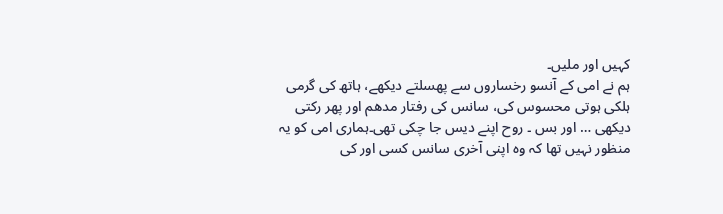کہیں اور ملیں۔
ہم نے امی کے آنسو رخساروں سے پھسلتے دیکھے، ہاتھ کی گرمی ہلکی ہوتی محسوس کی، سانس کی رفتار مدھم اور پھر رکتی دیکھی … اور بس ۔ روح اپنے دیس جا چکی تھی۔ہماری امی کو یہ منظور نہیں تھا کہ وہ اپنی آخری سانس کسی اور کی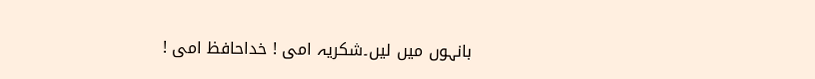بانہوں میں لیں۔شکریہ امی ! خداحافظ امی !